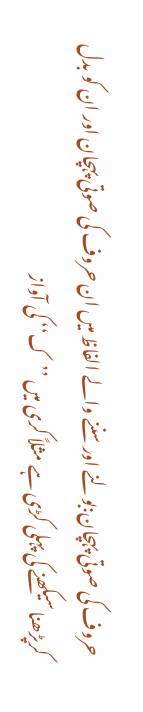حروف کی صوتی پہچان:بولنے اور سننے والے الفاظ میں ان حروف کی صوتی پہچان اور ان کو بدل کرپڑھنا سیکھنے کی پہلی کڑی ہے مثلاً کری میں ’’ک‘‘ کی آواز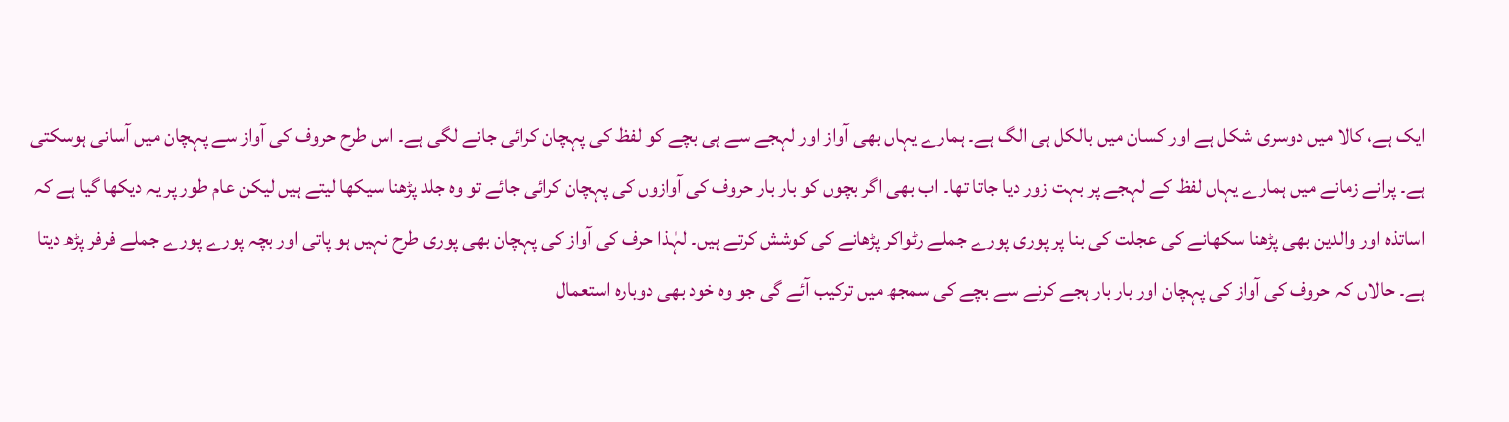ایک ہے، کالا میں دوسری شکل ہے اور کسان میں بالکل ہی الگ ہے۔ ہمارے یہاں بھی آواز اور لہجے سے ہی بچے کو لفظ کی پہچان کرائی جانے لگی ہے۔ اس طرح حروف کی آواز سے پہچان میں آسانی ہوسکتی ہے۔ پرانے زمانے میں ہمارے یہاں لفظ کے لہجے پر بہت زور دیا جاتا تھا۔ اب بھی اگر بچوں کو بار بار حروف کی آوازوں کی پہچان کرائی جائے تو وہ جلد پڑھنا سیکھا لیتے ہیں لیکن عام طور پر یہ دیکھا گیا ہے کہ اساتذہ اور والدین بھی پڑھنا سکھانے کی عجلت کی بنا پر پوری پورے جملے رٹواکر پڑھانے کی کوشش کرتے ہیں۔ لہٰذا حرف کی آواز کی پہچان بھی پوری طرح نہیں ہو پاتی اور بچہ پورے پورے جملے فرفر پڑھ دیتا ہے۔ حالاں کہ حروف کی آواز کی پہچان اور بار بار ہجے کرنے سے بچے کی سمجھ میں ترکیب آئے گی جو وہ خود بھی دوبارہ استعمال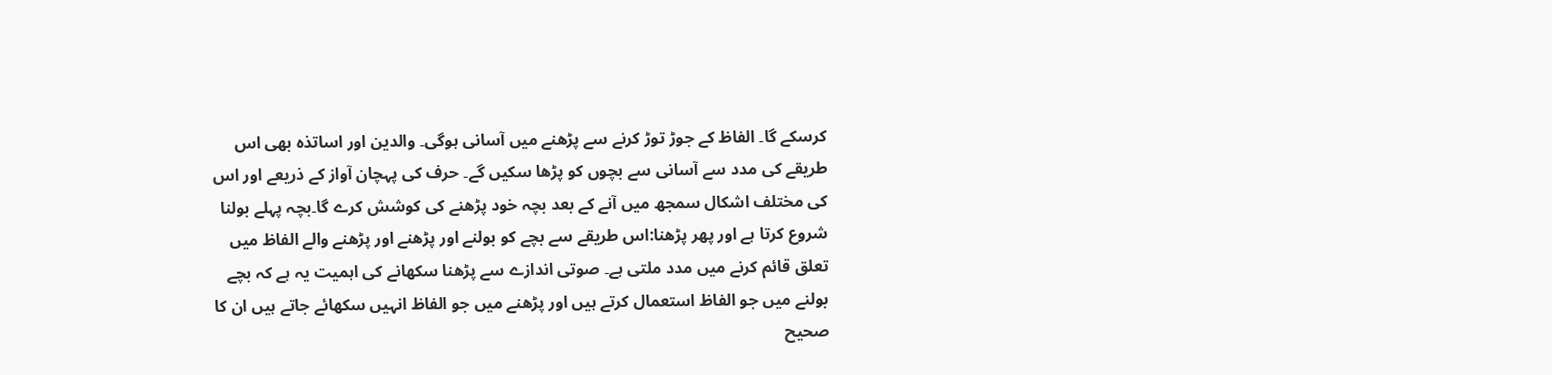کرسکے گا۔ الفاظ کے جوڑ توڑ کرنے سے پڑھنے میں آسانی ہوگی۔ والدین اور اساتذہ بھی اس طریقے کی مدد سے آسانی سے بچوں کو پڑھا سکیں گے۔ حرف کی پہچان آواز کے ذریعے اور اس کی مختلف اشکال سمجھ میں آنے کے بعد بچہ خود پڑھنے کی کوشش کرے گا۔بچہ پہلے بولنا شروع کرتا ہے اور پھر پڑھنا:اس طریقے سے بچے کو بولنے اور پڑھنے اور پڑھنے والے الفاظ میں تعلق قائم کرنے میں مدد ملتی ہے۔ صوتی اندازے سے پڑھنا سکھانے کی اہمیت یہ ہے کہ بچے بولنے میں جو الفاظ استعمال کرتے ہیں اور پڑھنے میں جو الفاظ انہیں سکھائے جاتے ہیں ان کا صحیح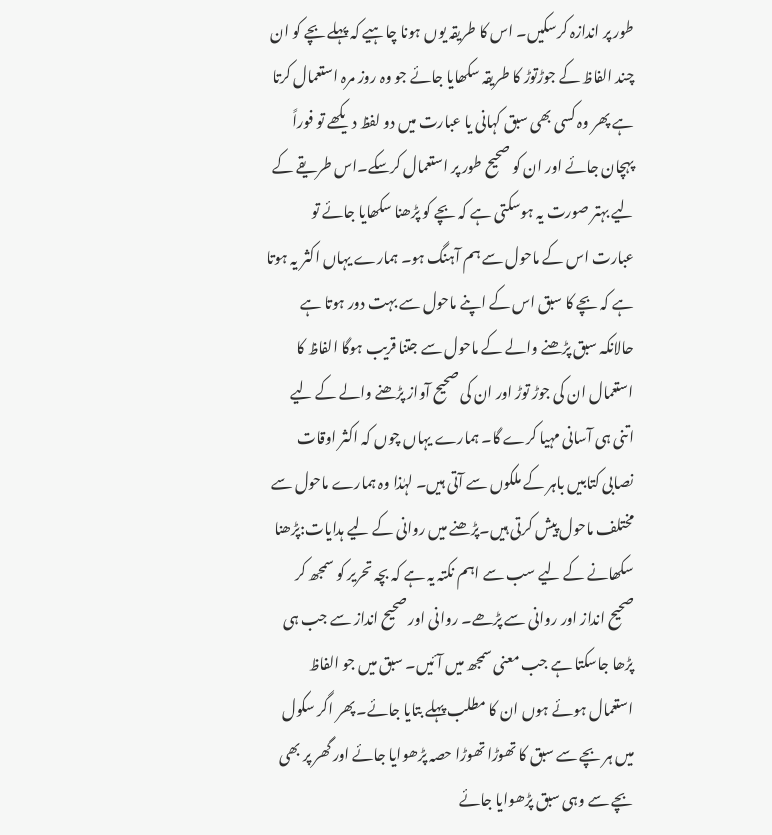طور پر اندازہ کرسکیں۔ اس کا طریقہ یوں ہونا چاہیے کہ پہلے بچے کو ان چند الفاظ کے جوڑتوڑ کا طریقہ سکھایا جائے جو وہ روز مرہ استعمال کرتا ہے پھر وہ کسی بھی سبق کہانی یا عبارت میں دو لفظ دیکھے تو فوراً پہچان جائے اور ان کو صحیح طور پر استعمال کرسکے۔اس طریقے کے لیے بہتر صورت یہ ہوسکتی ہے کہ بچے کو پڑھنا سکھایا جائے تو عبارت اس کے ماحول سے ہم آہنگ ہو۔ ہمارے یہاں اکثر یہ ہوتا ہے کہ بچے کا سبق اس کے اپنے ماحول سے بہت دور ہوتا ہے حالانکہ سبق پڑھنے والے کے ماحول سے جتنا قریب ہوگا الفاظ کا استعمال ان کی جوڑ توڑ اور ان کی صحیح آواز پڑھنے والے کے لیے اتنی ہی آسانی مہیا کرے گا۔ ہمارے یہاں چوں کہ اکثر اوقات نصابی کتابیں باہر کے ملکوں سے آتی ہیں۔ لہٰذا وہ ہمارے ماحول سے مختلف ماحول پیش کرتی ہیں۔پڑھنے میں روانی کے لیے ہدایات:پڑھنا سکھانے کے لیے سب سے اہم نکتہ یہ ہے کہ بچہ تحریر کو سمجھ کر صحیح انداز اور روانی سے پڑھے۔ روانی اور صحیح انداز سے جب ہی پڑھا جاسکتا ہے جب معنی سمجھ میں آئیں۔ سبق میں جو الفاظ استعمال ہوئے ہوں ان کا مطلب پہلے بتایا جائے۔ پھر اگر سکول میں ہر بچے سے سبق کا تھوڑا تھوڑا حصہ پڑھوایا جائے اور گھر پر بھی بچے سے وہی سبق پڑھوایا جائے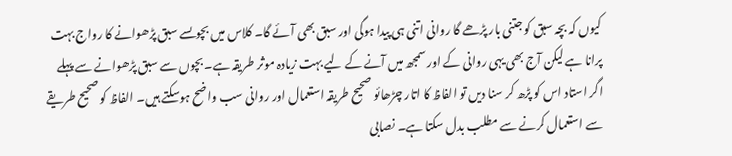کیوں کہ بچہ سبق کو جتنی بار پڑھے گا روانی اتنی ہی پیدا ہوگی اور سبق بھی آئے گا۔ کلاس میں بچوںسے سبق پڑھوانے کا رواج بہت پرانا ہے لیکن آج بھی یہی روانی کے اور سمجھ میں آنے کے لیے بہت زیادہ موثر طریقہ ہے۔ بچوں سے سبق پڑھوانے سے پہلے اگر استاد اس کو پڑھ کر سنا دیں تو الفاظ کا اتار چڑھائو صحیح طریقہ استعمال اور روانی سب واضح ہوسکتے ہیں۔ الفاظ کو صحیح طریقے سے استعمال کرنے سے مطلب بدل سکتا ہے۔ نصابی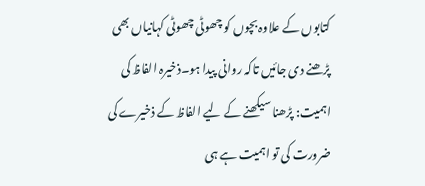کتابوں کے علاوہ بچوں کو چھوٹی چھوٹی کہانیاں بھی پڑھنے دی جائیں تاکہ روانی پیدا ہو۔ذخیرہ الفاظ کی اہمیت: پڑھنا سیکھنے کے لیے الفاظ کے ذخیرے کی ضرورت کی تو اہمیت ہے ہی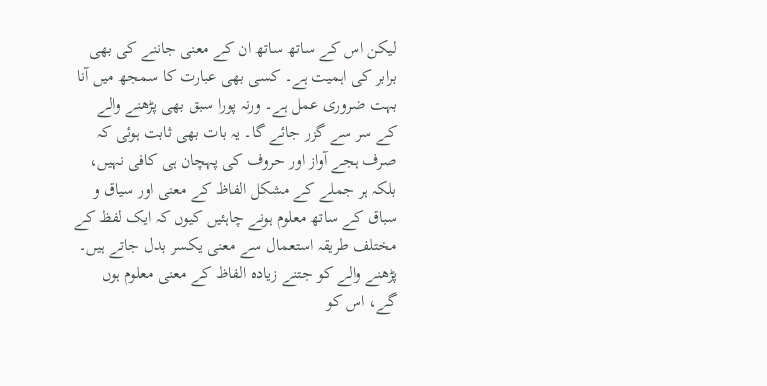لیکن اس کے ساتھ ساتھ ان کے معنی جاننے کی بھی برابر کی اہمیت ہے۔ کسی بھی عبارت کا سمجھ میں آنا بہت ضروری عمل ہے۔ ورنہ پورا سبق بھی پڑھنے والے کے سر سے گزر جائے گا۔ یہ بات بھی ثابت ہوئی کہ
صرف ہجے آواز اور حروف کی پہچان ہی کافی نہیں، بلکہ ہر جملے کے مشکل الفاظ کے معنی اور سیاق و سباق کے ساتھ معلوم ہونے چاہئیں کیوں کہ ایک لفظ کے مختلف طریقہ استعمال سے معنی یکسر بدل جاتے ہیں۔ پڑھنے والے کو جتنے زیادہ الفاظ کے معنی معلوم ہوں گے، اس کو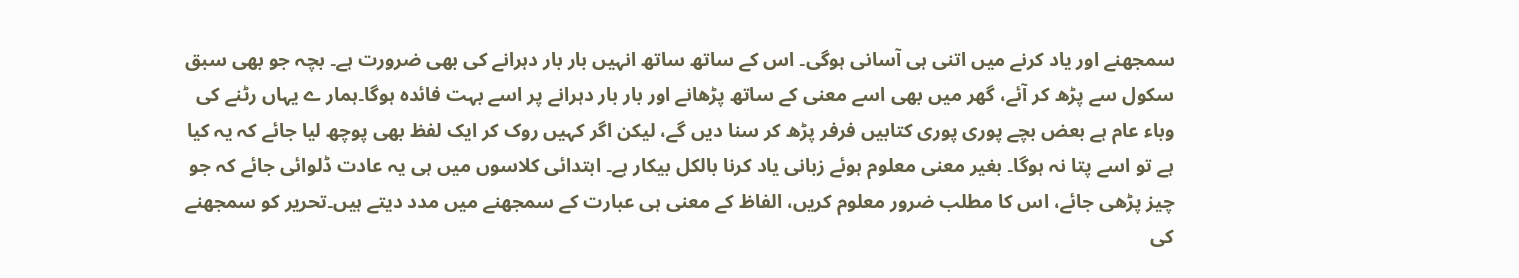سمجھنے اور یاد کرنے میں اتنی ہی آسانی ہوگی۔ اس کے ساتھ ساتھ انہیں بار بار دہرانے کی بھی ضرورت ہے۔ بچہ جو بھی سبق سکول سے پڑھ کر آئے، گھر میں بھی اسے معنی کے ساتھ پڑھانے اور بار بار دہرانے پر اسے بہت فائدہ ہوگا۔ہمار ے یہاں رٹنے کی وباء عام ہے بعض بچے پوری پوری کتابیں فرفر پڑھ کر سنا دیں گے، لیکن اگر کہیں روک کر ایک لفظ بھی پوچھ لیا جائے کہ یہ کیا ہے تو اسے پتا نہ ہوگا۔ بغیر معنی معلوم ہوئے زبانی یاد کرنا بالکل بیکار ہے۔ ابتدائی کلاسوں میں ہی یہ عادت ڈلوائی جائے کہ جو چیز پڑھی جائے، اس کا مطلب ضرور معلوم کریں، الفاظ کے معنی ہی عبارت کے سمجھنے میں مدد دیتے ہیں۔تحریر کو سمجھنے کی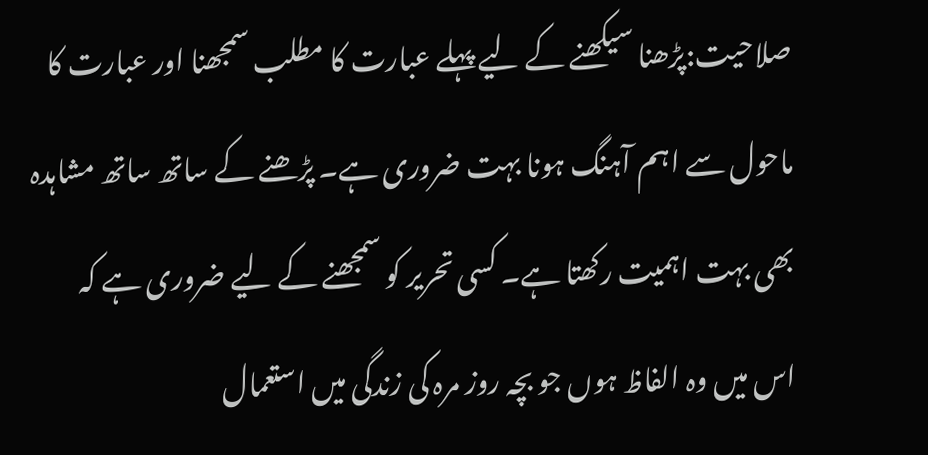صلاحیت:پڑھنا سیکھنے کے لیے پہلے عبارت کا مطلب سمجھنا اور عبارت کا ماحول سے اہم آہنگ ہونا بہت ضروری ہے۔ پڑھنے کے ساتھ ساتھ مشاہدہ بھی بہت اہمیت رکھتا ہے۔ کسی تحریر کو سمجھنے کے لیے ضروری ہے کہ اس میں وہ الفاظ ہوں جو بچہ روز مرہ کی زندگی میں استعمال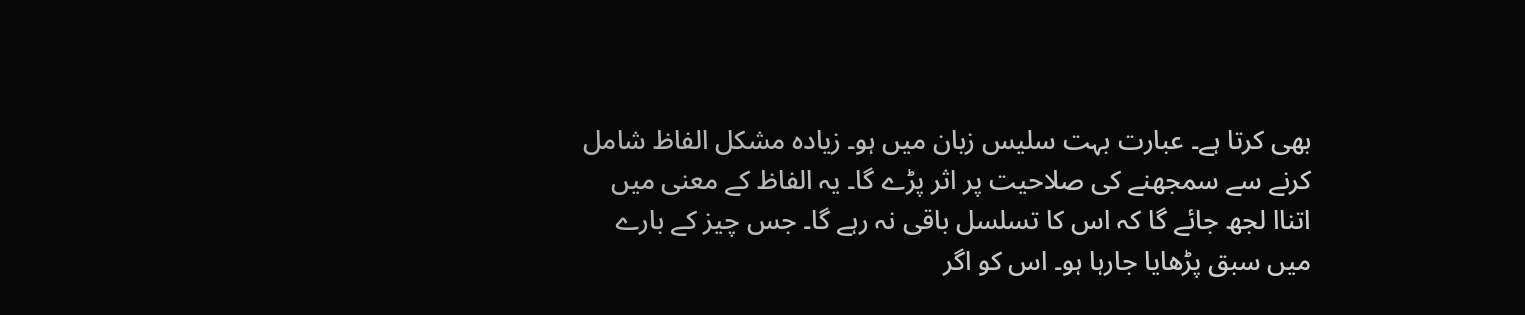بھی کرتا ہے۔ عبارت بہت سلیس زبان میں ہو۔ زیادہ مشکل الفاظ شامل کرنے سے سمجھنے کی صلاحیت پر اثر پڑے گا۔ یہ الفاظ کے معنی میں اتناا لجھ جائے گا کہ اس کا تسلسل باقی نہ رہے گا۔ جس چیز کے بارے میں سبق پڑھایا جارہا ہو۔ اس کو اگر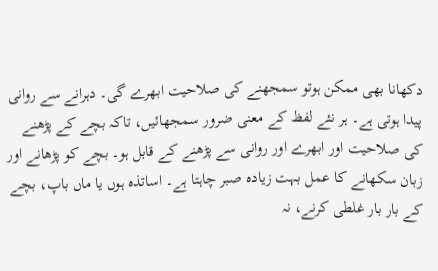دکھانا بھی ممکن ہوتو سمجھنے کی صلاحیت ابھرے گی۔ دہرانے سے روانی پیدا ہوتی ہے۔ ہر نئے لفظ کے معنی ضرور سمجھائیں، تاکہ بچے کے پڑھنے کی صلاحیت اور ابھرے اور روانی سے پڑھنے کے قابل ہو۔ بچے کو پڑھانے اور زبان سکھانے کا عمل بہت زیادہ صبر چاہتا ہے۔ اساتذہ ہوں یا ماں باپ، بچے کے بار بار غلطی کرنے، نہ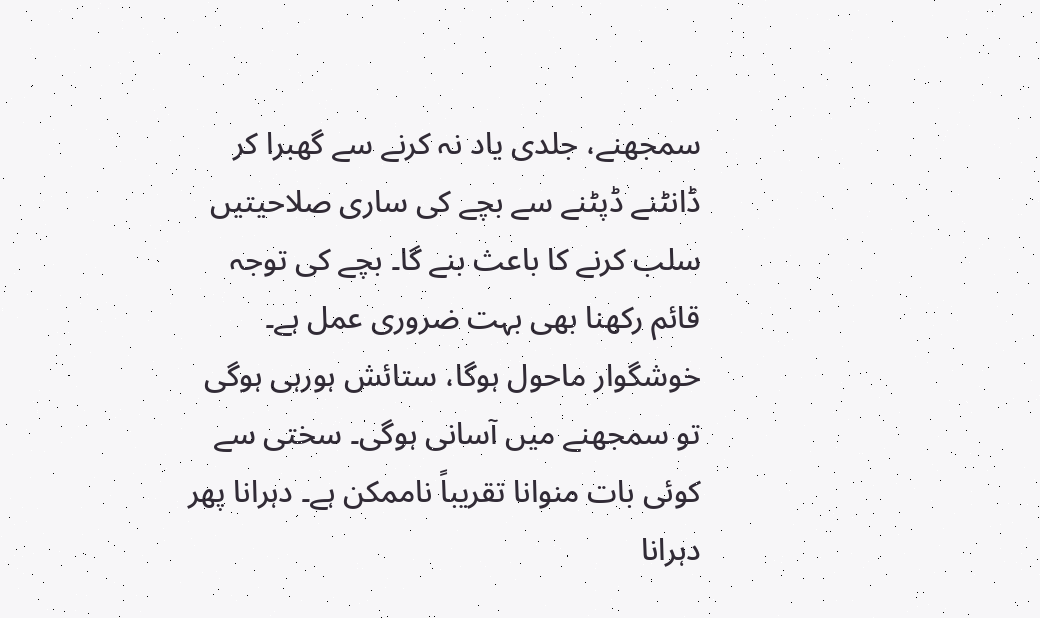سمجھنے، جلدی یاد نہ کرنے سے گھبرا کر ڈانٹنے ڈپٹنے سے بچے کی ساری صلاحیتیں سلب کرنے کا باعث بنے گا۔ بچے کی توجہ قائم رکھنا بھی بہت ضروری عمل ہے۔ خوشگوار ماحول ہوگا، ستائش ہورہی ہوگی تو سمجھنے میں آسانی ہوگی۔ سختی سے کوئی بات منوانا تقریباً ناممکن ہے۔ دہرانا پھر دہرانا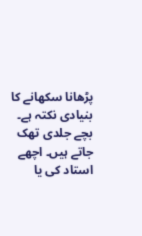پڑھانا سکھانے کا بنیادی نکتہ ہے۔ بچے جلدی تھک جاتے ہیں۔ اچھے استاد کی یا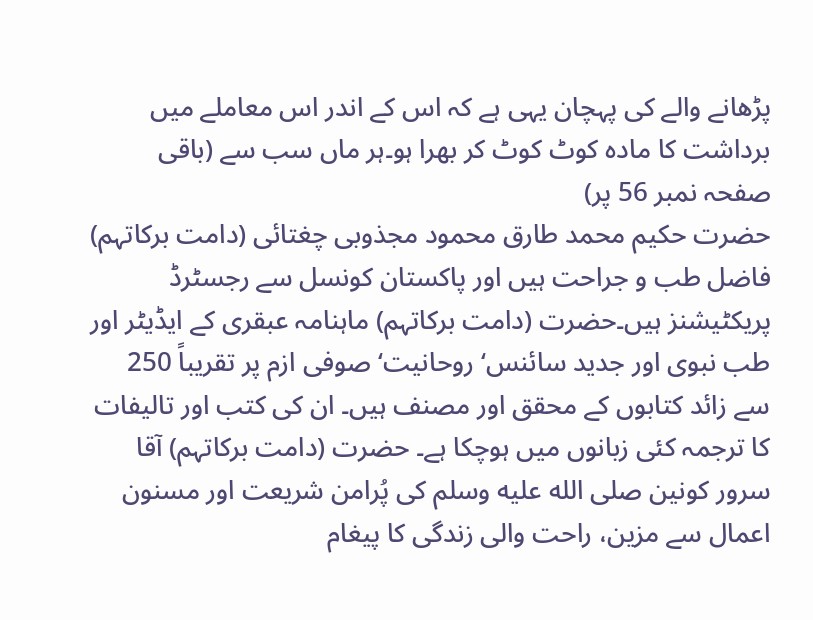پڑھانے والے کی پہچان یہی ہے کہ اس کے اندر اس معاملے میں برداشت کا مادہ کوٹ کوٹ کر بھرا ہو۔ہر ماں سب سے (باقی صفحہ نمبر 56 پر)
حضرت حکیم محمد طارق محمود مجذوبی چغتائی (دامت برکاتہم) فاضل طب و جراحت ہیں اور پاکستان کونسل سے رجسٹرڈ پریکٹیشنز ہیں۔حضرت (دامت برکاتہم) ماہنامہ عبقری کے ایڈیٹر اور طب نبوی اور جدید سائنس‘ روحانیت‘ صوفی ازم پر تقریباً 250 سے زائد کتابوں کے محقق اور مصنف ہیں۔ ان کی کتب اور تالیفات کا ترجمہ کئی زبانوں میں ہوچکا ہے۔ حضرت (دامت برکاتہم) آقا سرور کونین صلى الله عليه وسلم کی پُرامن شریعت اور مسنون اعمال سے مزین، راحت والی زندگی کا پیغام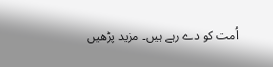اُمت کو دے رہے ہیں۔ مزید پڑھیں